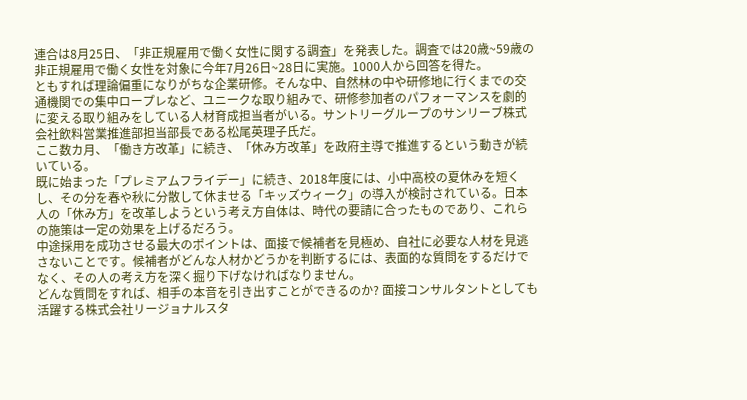連合は8月25日、「非正規雇用で働く女性に関する調査」を発表した。調査では20歳~59歳の非正規雇用で働く女性を対象に今年7月26日~28日に実施。1000人から回答を得た。
ともすれば理論偏重になりがちな企業研修。そんな中、自然林の中や研修地に行くまでの交通機関での集中ロープレなど、ユニークな取り組みで、研修参加者のパフォーマンスを劇的に変える取り組みをしている人材育成担当者がいる。サントリーグループのサンリーブ株式会社飲料営業推進部担当部長である松尾英理子氏だ。
ここ数カ月、「働き方改革」に続き、「休み方改革」を政府主導で推進するという動きが続いている。
既に始まった「プレミアムフライデー」に続き、2018年度には、小中高校の夏休みを短くし、その分を春や秋に分散して休ませる「キッズウィーク」の導入が検討されている。日本人の「休み方」を改革しようという考え方自体は、時代の要請に合ったものであり、これらの施策は一定の効果を上げるだろう。
中途採用を成功させる最大のポイントは、面接で候補者を見極め、自社に必要な人材を見逃さないことです。候補者がどんな人材かどうかを判断するには、表面的な質問をするだけでなく、その人の考え方を深く掘り下げなければなりません。
どんな質問をすれば、相手の本音を引き出すことができるのか? 面接コンサルタントとしても活躍する株式会社リージョナルスタ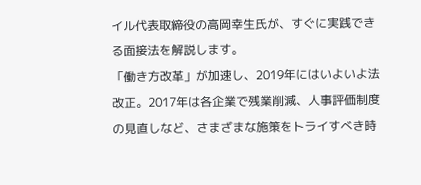イル代表取締役の高岡幸生氏が、すぐに実践できる面接法を解説します。
「働き方改革」が加速し、2019年にはいよいよ法改正。2017年は各企業で残業削減、人事評価制度の見直しなど、さまざまな施策をトライすべき時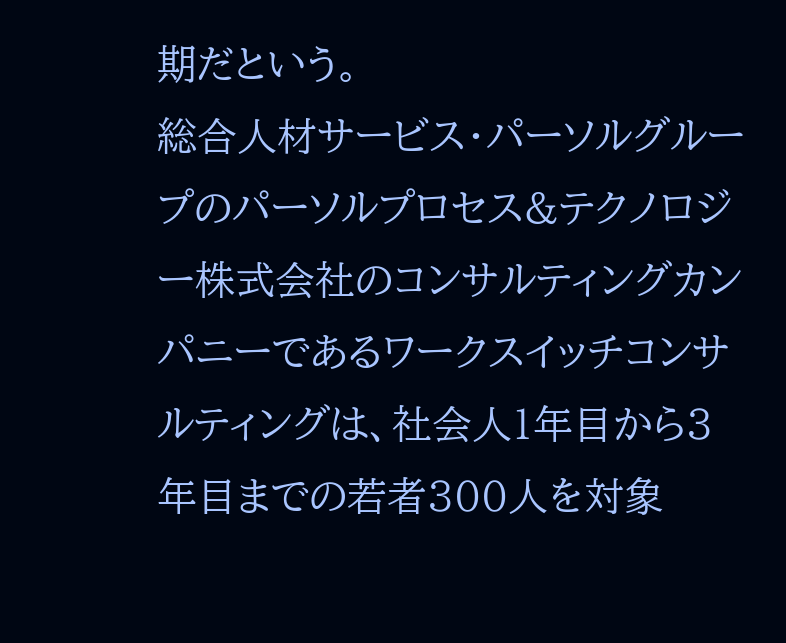期だという。
総合人材サービス・パーソルグループのパーソルプロセス&テクノロジー株式会社のコンサルティングカンパニーであるワークスイッチコンサルティングは、社会人1年目から3年目までの若者300人を対象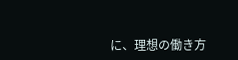に、理想の働き方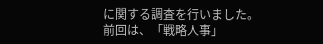に関する調査を行いました。
前回は、「戦略人事」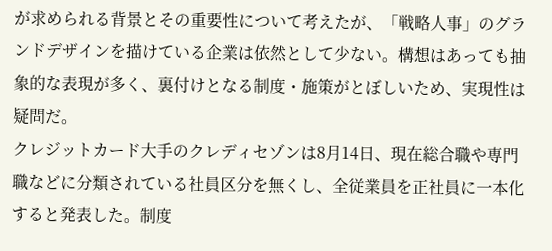が求められる背景とその重要性について考えたが、「戦略人事」のグランドデザインを描けている企業は依然として少ない。構想はあっても抽象的な表現が多く、裏付けとなる制度・施策がとぼしいため、実現性は疑問だ。
クレジットカード大手のクレディセゾンは8月14日、現在総合職や専門職などに分類されている社員区分を無くし、全従業員を正社員に一本化すると発表した。制度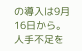の導入は9月16日から。
人手不足を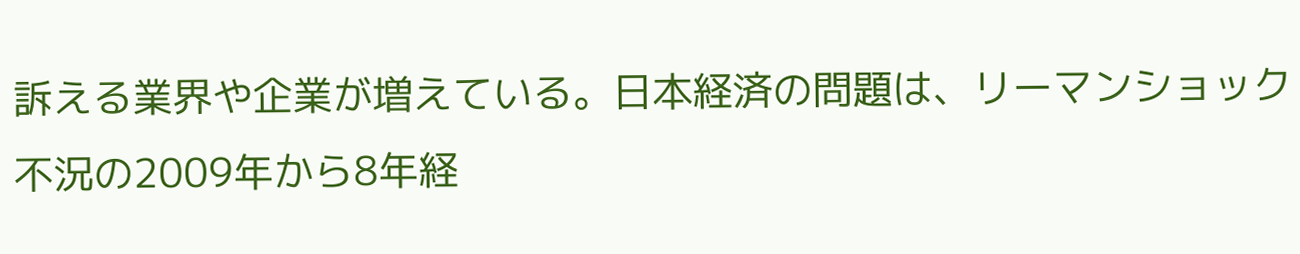訴える業界や企業が増えている。日本経済の問題は、リーマンショック不況の2009年から8年経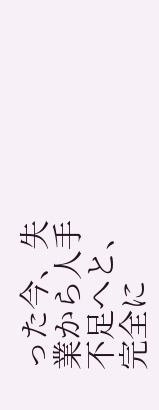った今、失業から人手不足へと、完全に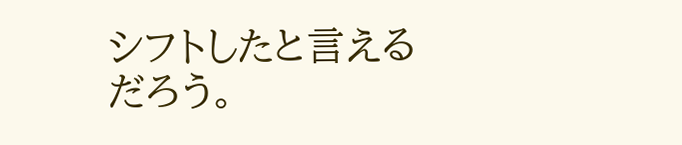シフトしたと言えるだろう。